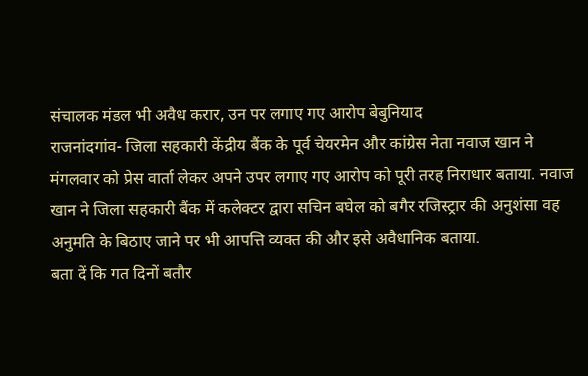संचालक मंडल भी अवैध करार, उन पर लगाए गए आरोप बेबुनियाद
राजनांदगांव- जिला सहकारी केंद्रीय बैंक के पूर्व चेयरमेन और कांग्रेस नेता नवाज खान ने मंगलवार को प्रेस वार्ता लेकर अपने उपर लगाए गए आरोप को पूरी तरह निराधार बताया. नवाज खान ने जिला सहकारी बैंक में कलेक्टर द्वारा सचिन बघेल को बगैर रजिस्ट्रार की अनुशंसा वह अनुमति के बिठाए जाने पर भी आपत्ति व्यक्त की और इसे अवैधानिक बताया.
बता दें कि गत दिनों बतौर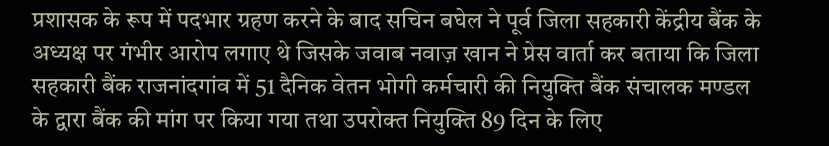प्रशासक के रूप में पदभार ग्रहण करने के बाद सचिन बघेल ने पूर्व जिला सहकारी केंद्रीय बैंक के अध्यक्ष पर गंभीर आरोप लगाए थे जिसके जवाब नवाज़ खान ने प्रेस वार्ता कर बताया कि जिला सहकारी बैंक राजनांदगांव में 51 दैनिक वेतन भोगी कर्मचारी की नियुक्ति बैंक संचालक मण्डल के द्वारा बैंक की मांग पर किया गया तथा उपरोक्त नियुक्ति 89 दिन के लिए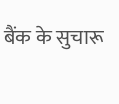बैंक के सुचारू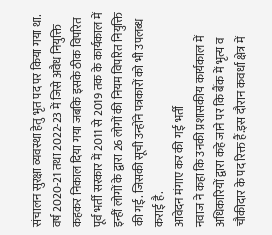संचालन सुरक्षा व्यवस्था हेतु भृत पद पर किया गया था. वर्ष 2020-21 तथा 2022-23 में जिसे अवैध नियुक्ति कहकर निकाल दिया गया जबकि इसके ठीक विपरित पूर्व भर्ती सरकार में 2011 से 2019 तक के कार्यकाल में इन्हीं लोगों के द्वारा 26 लोगों की नियम विपरित नियुक्ति की गई. जिसकी सूची उन्होंने पत्रकारों को भी उपलब्ध कराई है.
आवेदन मंगाए कर की गई भर्ती
नवाज ने कहा कि उनकी प्रशासकीय कार्यकाल में अधिकारियों द्वारा कहे जाने पर कि बैंक में भृत्य व चौकीदार के पद रिक्त हैं.इस दौरान कवर्धा क्षेत्र में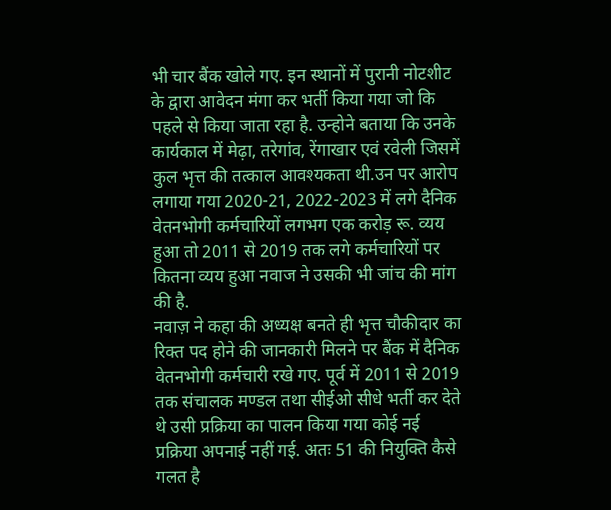भी चार बैंक खोले गए. इन स्थानों में पुरानी नोटशीट के द्वारा आवेदन मंगा कर भर्ती किया गया जो कि पहले से किया जाता रहा है. उन्होने बताया कि उनके कार्यकाल में मेढ़ा, तरेगांव, रेंगाखार एवं रवेली जिसमें कुल भृत्त की तत्काल आवश्यकता थी.उन पर आरोप लगाया गया 2020-21, 2022-2023 में लगे दैनिक वेतनभोगी कर्मचारियों लगभग एक करोड़ रू. व्यय हुआ तो 2011 से 2019 तक लगे कर्मचारियों पर कितना व्यय हुआ नवाज ने उसकी भी जांच की मांग की है.
नवाज़ ने कहा की अध्यक्ष बनते ही भृत्त चौकीदार का रिक्त पद होने की जानकारी मिलने पर बैंक में दैनिक वेतनभोगी कर्मचारी रखे गए. पूर्व में 2011 से 2019 तक संचालक मण्डल तथा सीईओ सीधे भर्ती कर देते थे उसी प्रक्रिया का पालन किया गया कोई नई प्रक्रिया अपनाई नहीं गई. अतः 51 की नियुक्ति कैसे गलत है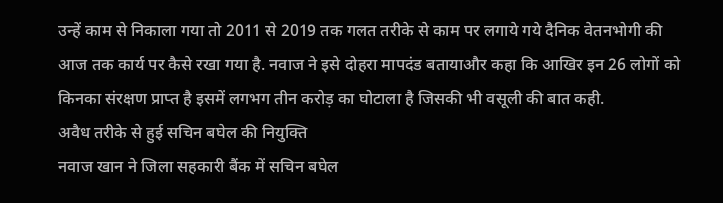उन्हें काम से निकाला गया तो 2011 से 2019 तक गलत तरीके से काम पर लगाये गये दैनिक वेतनभोगी की आज तक कार्य पर कैसे रखा गया है. नवाज ने इसे दोहरा मापदंड बतायाऔर कहा कि आखिर इन 26 लोगों को किनका संरक्षण प्राप्त है इसमें लगभग तीन करोड़ का घोटाला है जिसकी भी वसूली की बात कही.
अवैध तरीके से हुई सचिन बघेल की नियुक्ति
नवाज खान ने जिला सहकारी बैंक में सचिन बघेल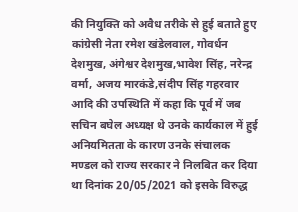की नियुक्ति को अवैध तरीके से हुई बताते हुए कांग्रेसी नेता रमेश खंडेलवाल, गोवर्धन देशमुख, अंगेश्वर देशमुख,भावेश सिंह, नरेन्द्र वर्मा, अजय मारकंडे,संदीप सिंह गहरवार आदि की उपस्थिति में कहा कि पूर्व में जब सचिन बघेल अध्यक्ष थे उनके कार्यकाल में हुई अनियमितता के कारण उनके संचालक मण्डल को राज्य सरकार ने निलबित कर दिया था दिनांक 20/05/2021 को इसके विरुद्ध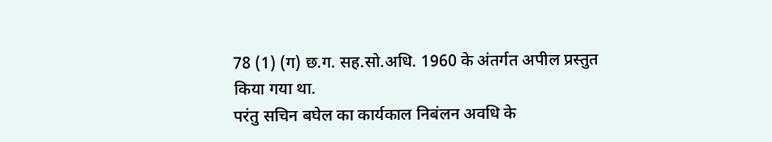78 (1) (ग) छ.ग. सह.सो.अधि. 1960 के अंतर्गत अपील प्रस्तुत किया गया था.
परंतु सचिन बघेल का कार्यकाल निबंलन अवधि के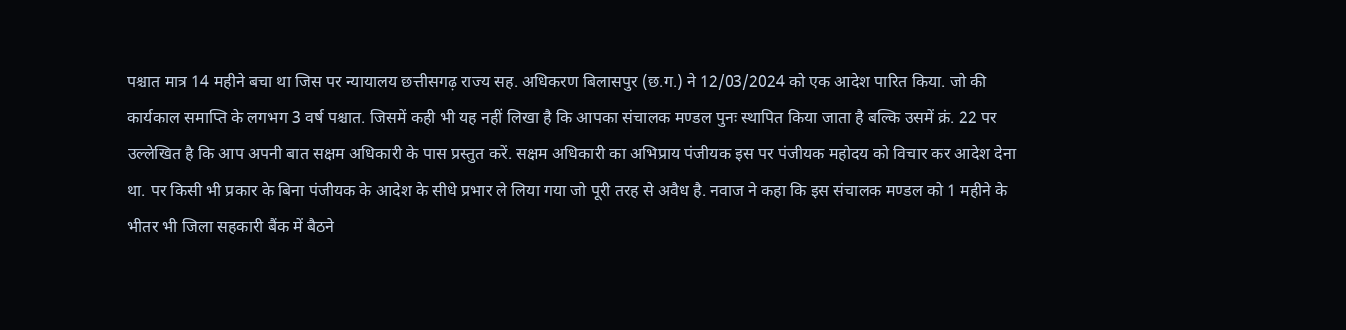पश्चात मात्र 14 महीने बचा था जिस पर न्यायालय छत्तीसगढ़ राज्य सह. अधिकरण बिलासपुर (छ.ग.) ने 12/03/2024 को एक आदेश पारित किया. जो की कार्यकाल समाप्ति के लगभग 3 वर्ष पश्चात. जिसमें कही भी यह नहीं लिखा है कि आपका संचालक मण्डल पुनः स्थापित किया जाता है बल्कि उसमें क्रं. 22 पर उल्लेखित है कि आप अपनी बात सक्षम अधिकारी के पास प्रस्तुत करें. सक्षम अधिकारी का अभिप्राय पंजीयक इस पर पंजीयक महोदय को विचार कर आदेश देना था. पर किसी भी प्रकार के बिना पंजीयक के आदेश के सीधे प्रभार ले लिया गया जो पूरी तरह से अवैध है. नवाज ने कहा कि इस संचालक मण्डल को 1 महीने के भीतर भी जिला सहकारी बैंक में बैठने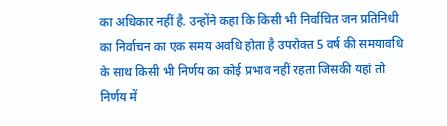का अधिकार नहीं है. उन्होंने कहा कि किसी भी निर्वाचित जन प्रतिनिधी का निर्वाचन का एक समय अवधि होता है उपरोक्त 5 वर्ष की समयावधि के साथ किसी भी निर्णय का कोई प्रभाव नहीं रहता जिसकी यहां तो निर्णय में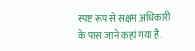स्पष्ट रूप से सक्षम अधिकारी के पास जाने कहां गया है.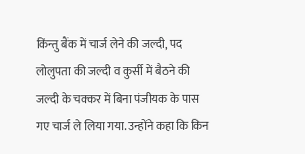किंन्तु बैंक में चार्ज लेने की जल्दी, पद लोलुपता की जल्दी व कुर्सी में बैठने की जल्दी के चक्कर में बिना पंजीयक के पास गए चार्ज ले लिया गया. उन्होंने कहा कि किन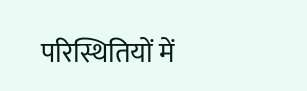परिस्थितियों में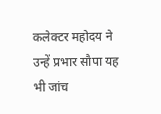कलेक्टर महोदय ने उन्हें प्रभार सौपा यह भी जांच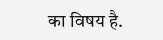का विषय है.